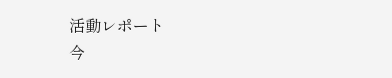活動レポート
今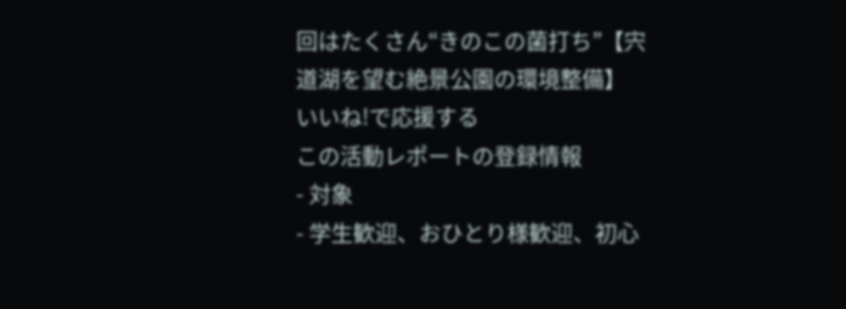回はたくさん“きのこの菌打ち”【宍道湖を望む絶景公園の環境整備】
いいね!で応援する
この活動レポートの登録情報
- 対象
- 学生歓迎、おひとり様歓迎、初心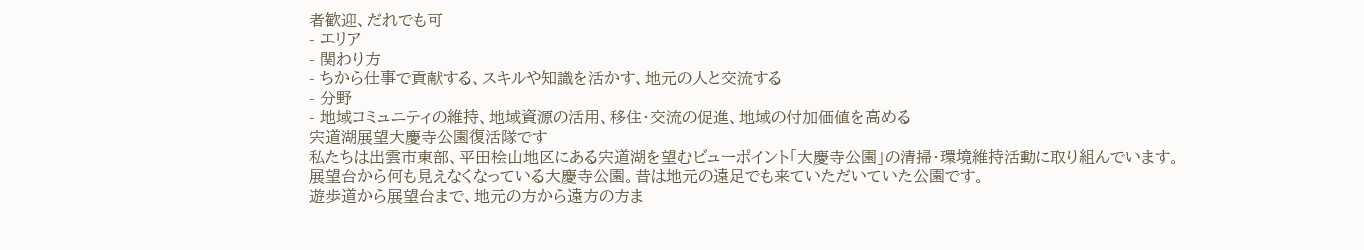者歓迎、だれでも可
- エリア
- 関わり方
- ちから仕事で貢献する、スキルや知識を活かす、地元の人と交流する
- 分野
- 地域コミュニティの維持、地域資源の活用、移住・交流の促進、地域の付加価値を高める
宍道湖展望大慶寺公園復活隊です
私たちは出雲市東部、平田桧山地区にある宍道湖を望むビューポイント「大慶寺公園」の清掃・環境維持活動に取り組んでいます。
展望台から何も見えなくなっている大慶寺公園。昔は地元の遠足でも来ていただいていた公園です。
遊歩道から展望台まで、地元の方から遠方の方ま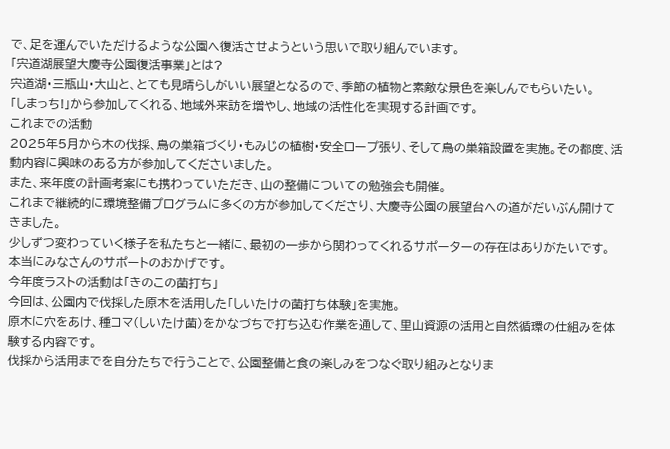で、足を運んでいただけるような公園へ復活させようという思いで取り組んでいます。
「宍道湖展望大慶寺公園復活事業」とは?
宍道湖・三瓶山・大山と、とても見晴らしがいい展望となるので、季節の植物と素敵な景色を楽しんでもらいたい。
「しまっち!」から参加してくれる、地域外来訪を増やし、地域の活性化を実現する計画です。
これまでの活動
2025年5月から木の伐採、鳥の巣箱づくり・もみじの植樹・安全ロープ張り、そして鳥の巣箱設置を実施。その都度、活動内容に興味のある方が参加してくださいました。
また、来年度の計画考案にも携わっていただき、山の整備についての勉強会も開催。
これまで継続的に環境整備プログラムに多くの方が参加してくださり、大慶寺公園の展望台への道がだいぶん開けてきました。
少しずつ変わっていく様子を私たちと一緒に、最初の一歩から関わってくれるサポーターの存在はありがたいです。
本当にみなさんのサポートのおかげです。
今年度ラストの活動は「きのこの菌打ち」
今回は、公園内で伐採した原木を活用した「しいたけの菌打ち体験」を実施。
原木に穴をあけ、種コマ(しいたけ菌)をかなづちで打ち込む作業を通して、里山資源の活用と自然循環の仕組みを体験する内容です。
伐採から活用までを自分たちで行うことで、公園整備と食の楽しみをつなぐ取り組みとなりま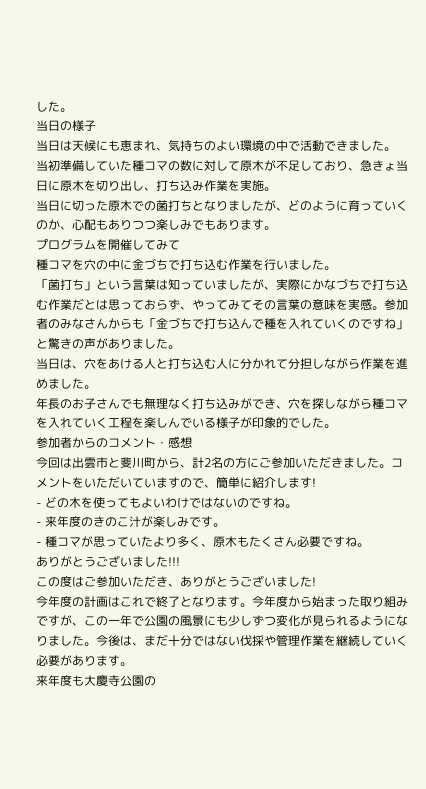した。
当日の様子
当日は天候にも恵まれ、気持ちのよい環境の中で活動できました。
当初準備していた種コマの数に対して原木が不足しており、急きょ当日に原木を切り出し、打ち込み作業を実施。
当日に切った原木での菌打ちとなりましたが、どのように育っていくのか、心配もありつつ楽しみでもあります。
プログラムを開催してみて
種コマを穴の中に金づちで打ち込む作業を行いました。
「菌打ち」という言葉は知っていましたが、実際にかなづちで打ち込む作業だとは思っておらず、やってみてその言葉の意味を実感。参加者のみなさんからも「金づちで打ち込んで種を入れていくのですね」と驚きの声がありました。
当日は、穴をあける人と打ち込む人に分かれて分担しながら作業を進めました。
年長のお子さんでも無理なく打ち込みができ、穴を探しながら種コマを入れていく工程を楽しんでいる様子が印象的でした。
参加者からのコメント・感想
今回は出雲市と斐川町から、計2名の方にご参加いただきました。コメントをいただいていますので、簡単に紹介します!
- どの木を使ってもよいわけではないのですね。
- 来年度のきのこ汁が楽しみです。
- 種コマが思っていたより多く、原木もたくさん必要ですね。
ありがとうございました!!!
この度はご参加いただき、ありがとうございました!
今年度の計画はこれで終了となります。今年度から始まった取り組みですが、この一年で公園の風景にも少しずつ変化が見られるようになりました。今後は、まだ十分ではない伐採や管理作業を継続していく必要があります。
来年度も大慶寺公園の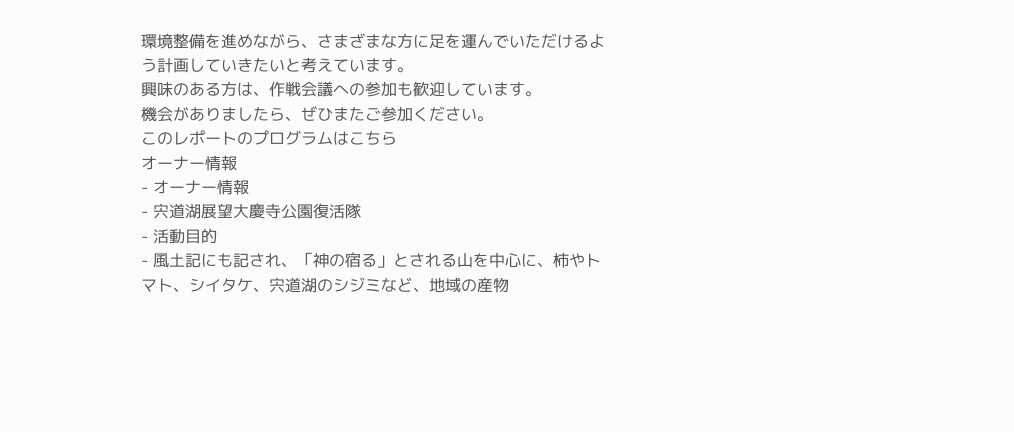環境整備を進めながら、さまざまな方に足を運んでいただけるよう計画していきたいと考えています。
興味のある方は、作戦会議への参加も歓迎しています。
機会がありましたら、ぜひまたご参加ください。
このレポートのプログラムはこちら
オーナー情報
- オーナー情報
- 宍道湖展望大慶寺公園復活隊
- 活動目的
- 風土記にも記され、「神の宿る」とされる山を中心に、柿やトマト、シイタケ、宍道湖のシジミなど、地域の産物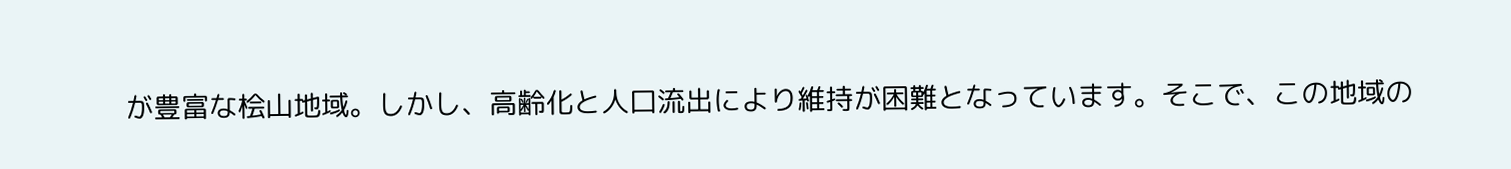が豊富な桧山地域。しかし、高齢化と人口流出により維持が困難となっています。そこで、この地域の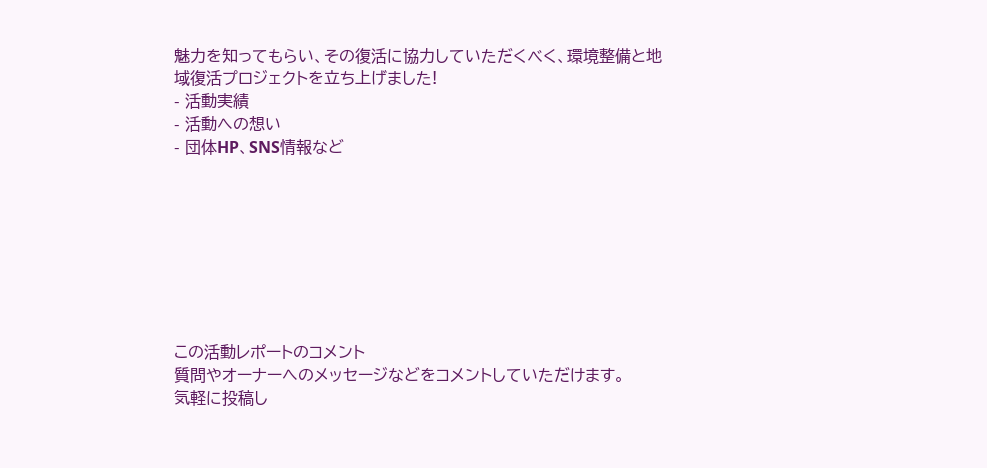魅力を知ってもらい、その復活に協力していただくべく、環境整備と地域復活プロジェクトを立ち上げました!
- 活動実績
- 活動への想い
- 団体HP、SNS情報など








この活動レポートのコメント
質問やオーナーへのメッセージなどをコメントしていただけます。
気軽に投稿し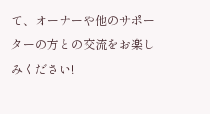て、オーナーや他のサポーターの方との交流をお楽しみください!